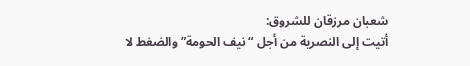شعبان مرزقان للشروق:
أتيت إلى النصرية من أجل “نيف الحومة” والضغط لا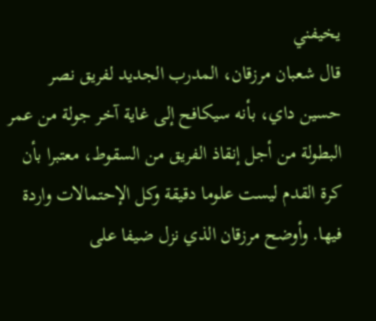يخيفني
قال شعبان مرزقان، المدرب الجديد لفريق نصر حسين داي، بأنه سيكافح إلى غاية آخر جولة من عمر البطولة من أجل إنقاذ الفريق من السقوط، معتبرا بأن كرة القدم ليست علوما دقيقة وكل الإحتمالات واردة فيها. وأوضح مرزقان الذي نزل ضيفا على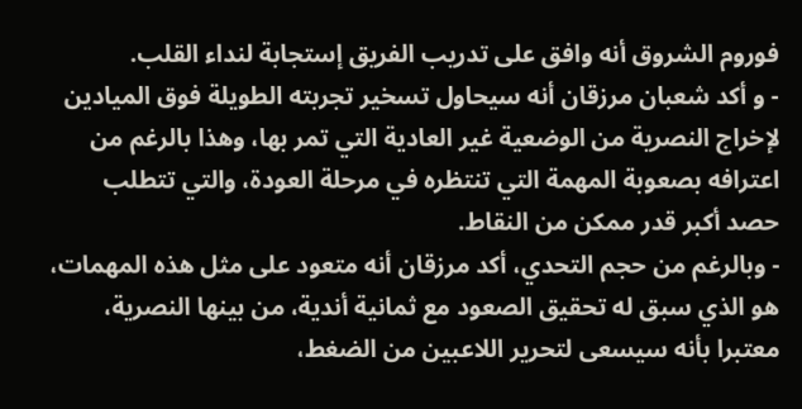فوروم الشروق أنه وافق على تدريب الفريق إستجابة لنداء القلب.
- و أكد شعبان مرزقان أنه سيحاول تسخير تجربته الطويلة فوق الميادين لإخراج النصرية من الوضعية غير العادية التي تمر بها، وهذا بالرغم من اعترافه بصعوبة المهمة التي تنتظره في مرحلة العودة، والتي تتطلب حصد أكبر قدر ممكن من النقاط.
- وبالرغم من حجم التحدي، أكد مرزقان أنه متعود على مثل هذه المهمات، هو الذي سبق له تحقيق الصعود مع ثمانية أندية، من بينها النصرية، معتبرا بأنه سيسعى لتحرير اللاعبين من الضغط،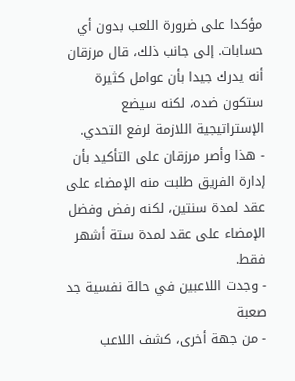مؤكدا على ضرورة اللعب بدون أي حسابات. إلى جانب ذلك، قال مرزقان أنه يدرك جيدا بأن عوامل كثيرة ستكون ضده، لكنه سيضع الإستراتيجية اللازمة لرفع التحدي.
- هذا وأصر مرزقان على التأكيد بأن إدارة الفريق طلبت منه الإمضاء على عقد لمدة سنتين، لكنه رفض وفضل الإمضاء على عقد لمدة ستة أشهر فقط.
- وجدت اللاعبين في حالة نفسية جد صعبة
- من جهة أخرى، كشف اللاعب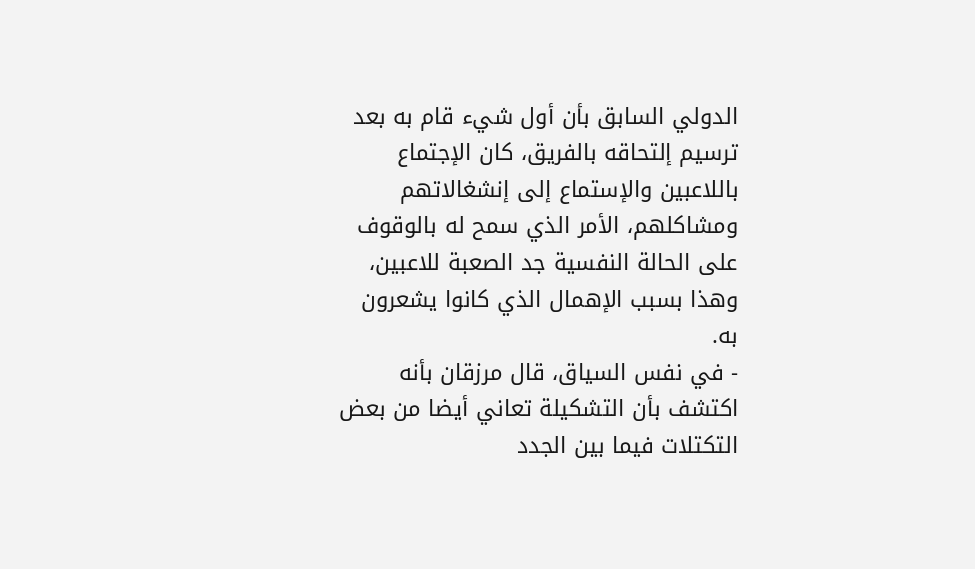الدولي السابق بأن أول شيء قام به بعد ترسيم إلتحاقه بالفريق، كان الإجتماع باللاعبين والإستماع إلى إنشغالاتهم ومشاكلهم، الأمر الذي سمح له بالوقوف على الحالة النفسية جد الصعبة للاعبين، وهذا بسبب الإهمال الذي كانوا يشعرون به.
- في نفس السياق، قال مرزقان بأنه اكتشف بأن التشكيلة تعاني أيضا من بعض التكتلات فيما بين الجدد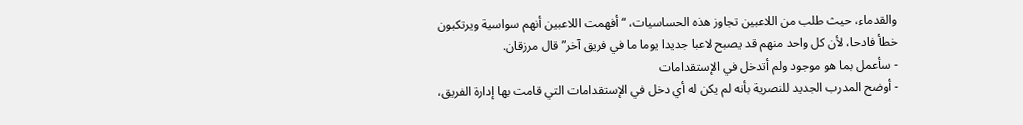والقدماء، حيث طلب من اللاعبين تجاوز هذه الحساسيات، “أفهمت اللاعبين أنهم سواسية ويرتكبون خطأ فادحا، لأن كل واحد منهم قد يصبح لاعبا جديدا يوما ما في فريق آخر” قال مرزقان.
- سأعمل بما هو موجود ولم أتدخل في الإستقدامات
- أوضح المدرب الجديد للنصرية بأنه لم يكن له أي دخل في الإستقدامات التي قامت بها إدارة الفريق،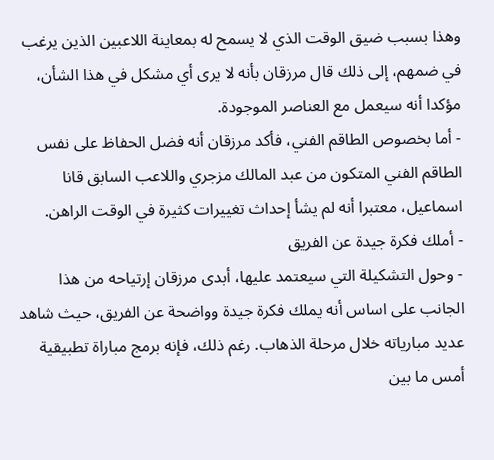وهذا بسبب ضيق الوقت الذي لا يسمح له بمعاينة اللاعبين الذين يرغب في ضمهم، إلى ذلك قال مرزقان بأنه لا يرى أي مشكل في هذا الشأن، مؤكدا أنه سيعمل مع العناصر الموجودة.
- أما بخصوص الطاقم الفني، فأكد مرزقان أنه فضل الحفاظ على نفس الطاقم الفني المتكون من عبد المالك مزجري واللاعب السابق قانا اسماعيل، معتبرا أنه لم يشأ إحداث تغييرات كثيرة في الوقت الراهن.
- أملك فكرة جيدة عن الفريق
- وحول التشكيلة التي سيعتمد عليها، أبدى مرزقان إرتياحه من هذا الجانب على اساس أنه يملك فكرة جيدة وواضحة عن الفريق، حيث شاهد عديد مبارياته خلال مرحلة الذهاب. رغم ذلك، فإنه برمج مباراة تطبيقية أمس ما بين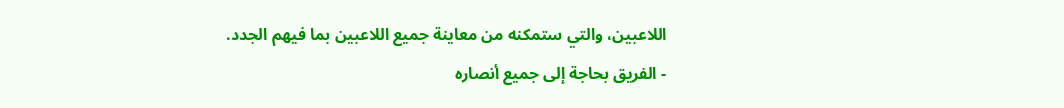اللاعبين، والتي ستمكنه من معاينة جميع اللاعبين بما فيهم الجدد.
- الفريق بحاجة إلى جميع أنصاره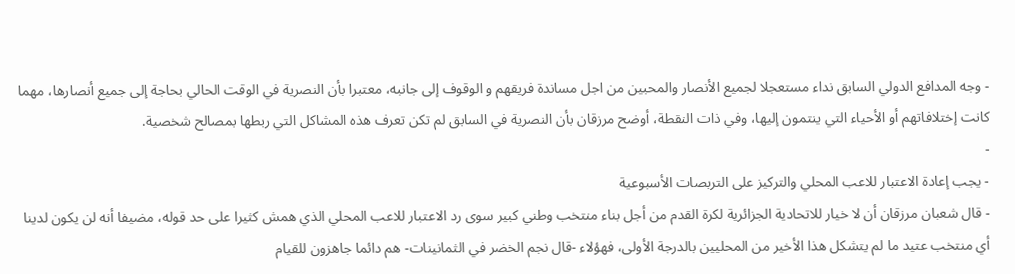- وجه المدافع الدولي السابق نداء مستعجلا لجميع الأنصار والمحبين من اجل مساندة فريقهم و الوقوف إلى جانبه، معتبرا بأن النصرية في الوقت الحالي بحاجة إلى جميع أنصارها، مهما كانت إختلافاتهم أو الأحياء التي ينتمون إليها، وفي ذات النقطة، أوضح مرزقان بأن النصرية في السابق لم تكن تعرف هذه المشاكل التي ربطها بمصالح شخصية.
-
- يجب إعادة الاعتبار للاعب المحلي والتركيز على التربصات الأسبوعية
- قال شعبان مرزقان أن لا خيار للاتحادية الجزائرية لكرة القدم من أجل بناء منتخب وطني كبير سوى رد الاعتبار للاعب المحلي الذي همش كثيرا على حد قوله، مضيفا أنه لن يكون لدينا أي منتخب عتيد ما لم يتشكل هذا الأخير من المحليين بالدرجة الأولى، فهؤلاء -قال نجم الخضر في الثمانينات- هم دائما جاهزون للقيام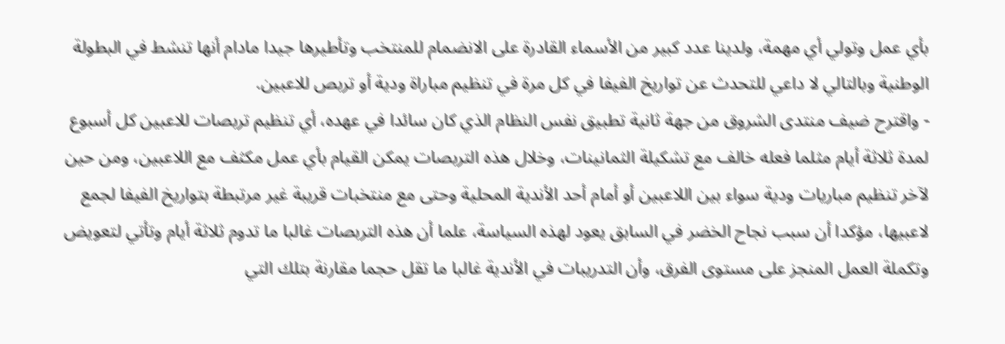بأي عمل وتولي أي مهمة، ولدينا عدد كبير من الأسماء القادرة على الانضمام للمنتخب وتأطيرها جيدا مادام أنها تنشط في البطولة الوطنية وبالتالي لا داعي للتحدث عن تواريخ الفيفا في كل مرة في تنظيم مباراة ودية أو تربص للاعبين.
- واقترح ضيف منتدى الشروق من جهة ثانية تطبيق نفس النظام الذي كان سائدا في عهده، أي تنظيم تربصات للاعبين كل أسبوع لمدة ثلاثة أيام مثلما فعله خالف مع تشكيلة الثمانينات، وخلال هذه التربصات يمكن القيام بأي عمل مكثف مع اللاعبين، ومن حين لآخر تنظيم مباريات ودية سواء بين اللاعبين أو أمام أحد الأندية المحلية وحتى مع منتخبات قريبة غير مرتبطة بتواريخ الفيفا لجمع لاعبيها، مؤكدا أن سبب نجاح الخضر في السابق يعود لهذه السياسة، علما أن هذه التربصات غالبا ما تدوم ثلاثة أيام وتأتي لتعويض وتكملة العمل المنجز على مستوى الفرق، وأن التدريبات في الأندية غالبا ما تقل حجما مقارنة بتلك التي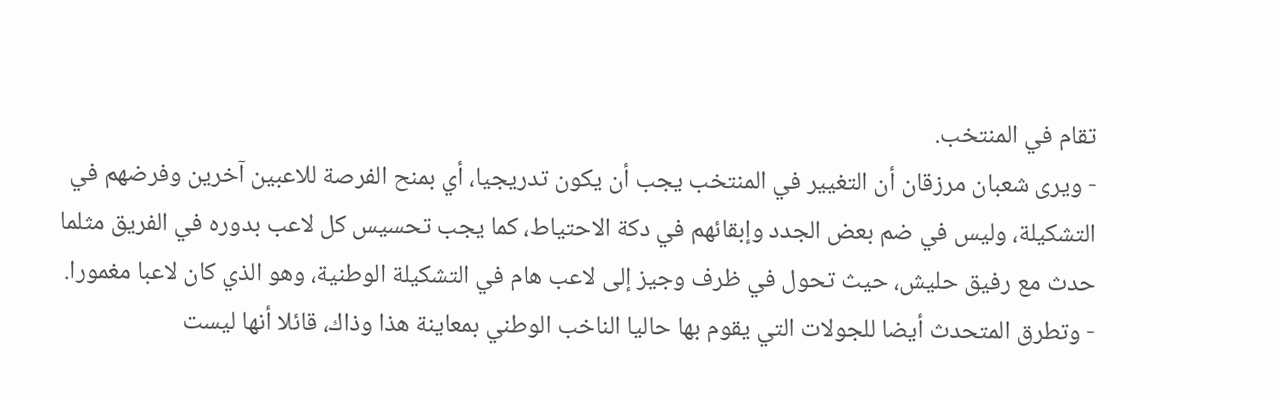تقام في المنتخب.
- ويرى شعبان مرزقان أن التغيير في المنتخب يجب أن يكون تدريجيا، أي بمنح الفرصة للاعبين آخرين وفرضهم في التشكيلة، وليس في ضم بعض الجدد وإبقائهم في دكة الاحتياط، كما يجب تحسيس كل لاعب بدوره في الفريق مثلما حدث مع رفيق حليش، حيث تحول في ظرف وجيز إلى لاعب هام في التشكيلة الوطنية، وهو الذي كان لاعبا مغمورا.
- وتطرق المتحدث أيضا للجولات التي يقوم بها حاليا الناخب الوطني بمعاينة هذا وذاك، قائلا أنها ليست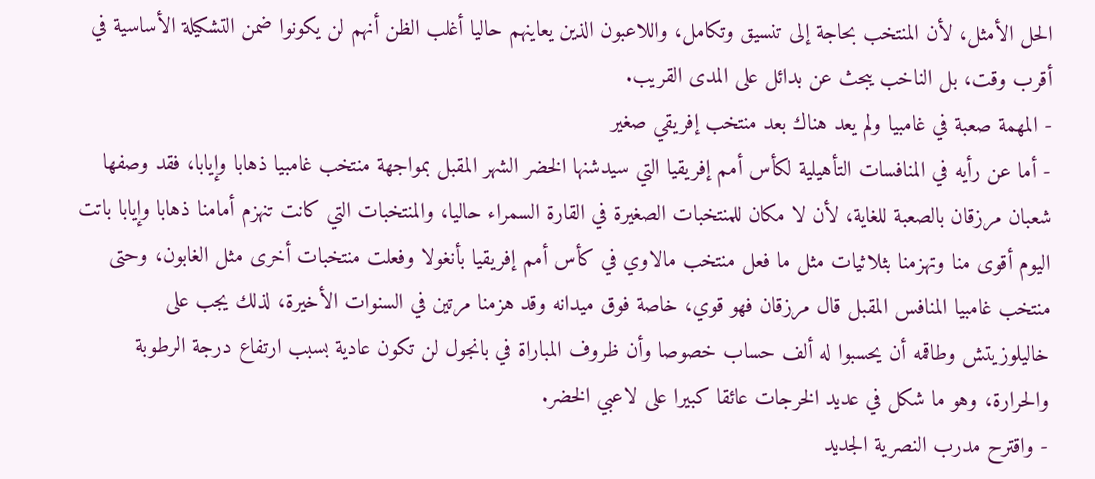الحل الأمثل، لأن المنتخب بحاجة إلى تنسيق وتكامل، واللاعبون الذين يعاينهم حاليا أغلب الظن أنهم لن يكونوا ضمن التشكيلة الأساسية في أقرب وقت، بل الناخب يبحث عن بدائل على المدى القريب.
- المهمة صعبة في غامبيا ولم يعد هناك بعد منتخب إفريقي صغير
- أما عن رأيه في المنافسات التأهيلية لكأس أمم إفريقيا التي سيدشنها الخضر الشهر المقبل بمواجهة منتخب غامبيا ذهابا وإيابا، فقد وصفها شعبان مرزقان بالصعبة للغاية، لأن لا مكان للمنتخبات الصغيرة في القارة السمراء حاليا، والمنتخبات التي كانت تنهزم أمامنا ذهابا وإيابا باتت اليوم أقوى منا وتهزمنا بثلاثيات مثل ما فعل منتخب مالاوي في كأس أمم إفريقيا بأنغولا وفعلت منتخبات أخرى مثل الغابون، وحتى منتخب غامبيا المنافس المقبل قال مرزقان فهو قوي، خاصة فوق ميدانه وقد هزمنا مرتين في السنوات الأخيرة، لذلك يجب على خاليلوزيتش وطاقمه أن يحسبوا له ألف حساب خصوصا وأن ظروف المباراة في بانجول لن تكون عادية بسبب ارتفاع درجة الرطوبة والحرارة، وهو ما شكل في عديد الخرجات عائقا كبيرا على لاعبي الخضر.
- واقترح مدرب النصرية الجديد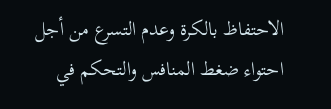الاحتفاظ بالكرة وعدم التسرع من أجل احتواء ضغط المنافس والتحكم في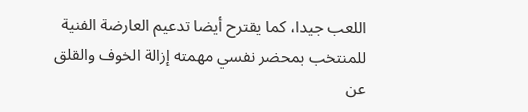اللعب جيدا، كما يقترح أيضا تدعيم العارضة الفنية للمنتخب بمحضر نفسي مهمته إزالة الخوف والقلق عن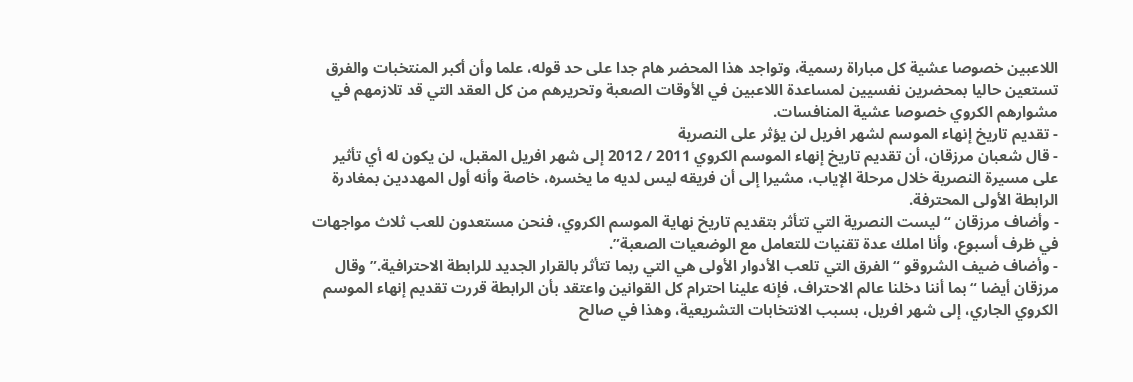اللاعبين خصوصا عشية كل مباراة رسمية، وتواجد هذا المحضر هام جدا على حد قوله، علما وأن أكبر المنتخبات والفرق تستعين حاليا بمحضرين نفسيين لمساعدة اللاعبين في الأوقات الصعبة وتحريرهم من كل العقد التي قد تلازمهم في مشوارهم الكروي خصوصا عشية المنافسات.
- تقديم تاريخ إنهاء الموسم لشهر افريل لن يؤثر على النصرية
- قال شعبان مرزقان، أن تقديم تاريخ إنهاء الموسم الكروي 2011 / 2012 إلى شهر افريل المقبل، لن يكون له أي تأثير على مسيرة النصرية خلال مرحلة الإياب، مشيرا إلى أن فريقه ليس لديه ما يخسره، خاصة وأنه أول المهددين بمغادرة الرابطة الأولى المحترفة.
- وأضاف مرزقان “ليست النصرية التي تتأثر بتقديم تاريخ نهاية الموسم الكروي، فنحن مستعدون للعب ثلاث مواجهات في ظرف أسبوع، وأنا املك عدة تقنيات للتعامل مع الوضعيات الصعبة”.
- وأضاف ضيف الشروقو “الفرق التي تلعب الأدوار الأولى هي التي ربما تتأثر بالقرار الجديد للرابطة الاحترافية.” وقال مرزقان أيضا “بما أننا دخلنا عالم الاحتراف، فإنه علينا احترام كل القوانين واعتقد بأن الرابطة قررت تقديم إنهاء الموسم الكروي الجاري، إلى شهر افريل، بسبب الانتخابات التشريعية، وهذا في صالح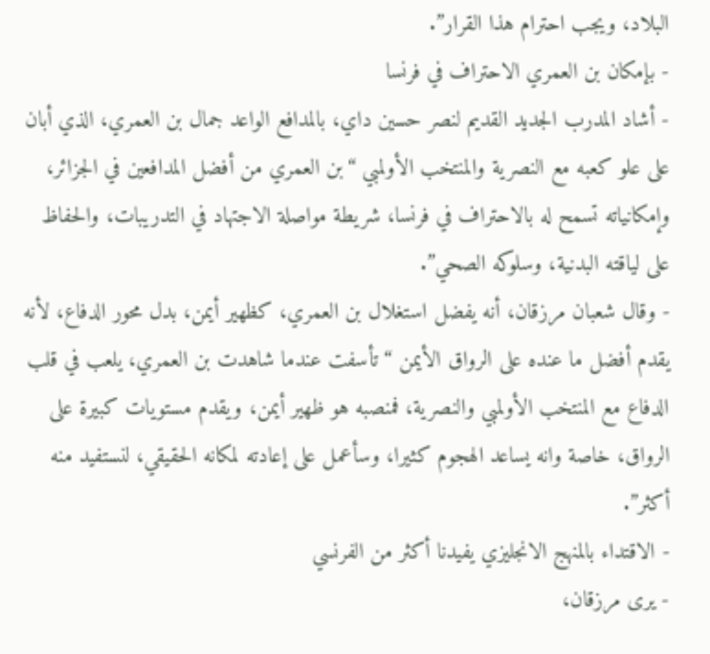البلاد، ويجب احترام هذا القرار”.
- بإمكان بن العمري الاحتراف في فرنسا
- أشاد المدرب الجديد القديم لنصر حسين داي، بالمدافع الواعد جمال بن العمري، الذي أبان على علو كعبه مع النصرية والمنتخب الأولمبي “بن العمري من أفضل المدافعين في الجزائر، وإمكانياته تسمح له بالاحتراف في فرنسا، شريطة مواصلة الاجتهاد في التدريبات، والحفاظ على لياقته البدنية، وسلوكه الصحي”.
- وقال شعبان مرزقان، أنه يفضل استغلال بن العمري، كظهير أيمن، بدل محور الدفاع، لأنه يقدم أفضل ما عنده على الرواق الأيمن “تأسفت عندما شاهدت بن العمري، يلعب في قلب الدفاع مع المنتخب الأولمبي والنصرية، فمنصبه هو ظهير أيمن، ويقدم مستويات كبيرة على الرواق، خاصة وانه يساعد الهجوم كثيرا، وسأعمل على إعادته لمكانه الحقيقي، لنستفيد منه أكثر”.
- الاقتداء بالمنهج الانجليزي يفيدنا أكثر من الفرنسي
- يرى مرزقان،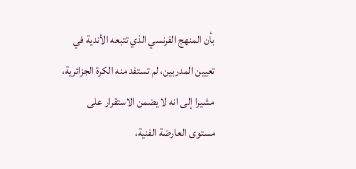بأن المنهج الفرنسي الذي تتبعه الأندية في تعيين المدربين، لم تستفد منه الكرة الجزائرية، مشيرا إلى انه لا يضمن الاستقرار على مستوى العارضة الفنية،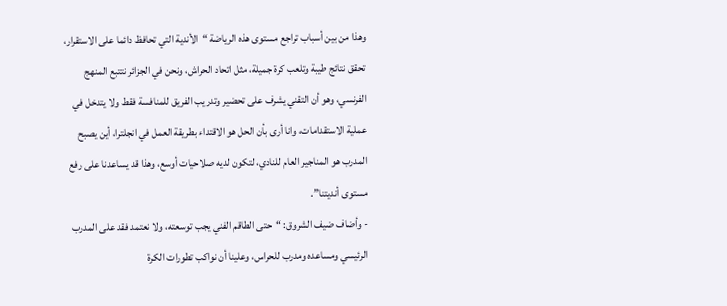وهذا من بين أسباب تراجع مستوى هذه الرياضة “الأندية التي تحافظ دائما على الاستقرار، تحقق نتائج طيبة وتلعب كرة جميلة، مثل اتحاد الحراش، ونحن في الجزائر نتتبع المنهج الفرنسي، وهو أن التقني يشرف على تحضير وتدريب الفريق للمنافسة فقط ولا يتدخل في عملية الاستقدامات، وانا أرى بأن الحل هو الاقتداء بطريقة العمل في انجلترا، أين يصبح المدرب هو المناجير العام للنادي، لتكون لديه صلاحيات أوسع، وهذا قد يساعدنا على رفع مستوى أنديتنا”.
- وأضاف ضيف الشروق: “حتى الطاقم الفني يجب توسعته، ولا نعتمد فقد على المدرب الرئيسي ومساعده ومدرب للحراس، وعلينا أن نواكب تطورات الكرة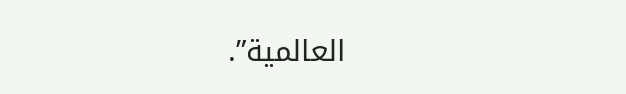العالمية”.